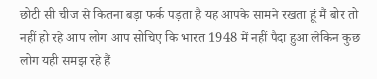छोटी सी चीज से कितना बड़ा फर्क पड़ता है यह आपके सामने रखता हूं मैं बोर तो नहीं हो रहे आप लोग आप सोचिए कि भारत 1948 में नहीं पैदा हुआ लेकिन कुछ लोग यही समझ रहे हैं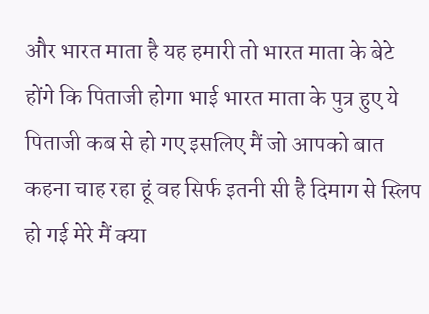और भारत माता है यह हमारी तो भारत माता के बेटे होंगे कि पिताजी होगा भाई भारत माता के पुत्र हुए ये पिताजी कब से हो गए इसलिए मैं जो आपको बात कहना चाह रहा हूं वह सिर्फ इतनी सी है दिमाग से स्लिप हो गई मेरे मैं क्या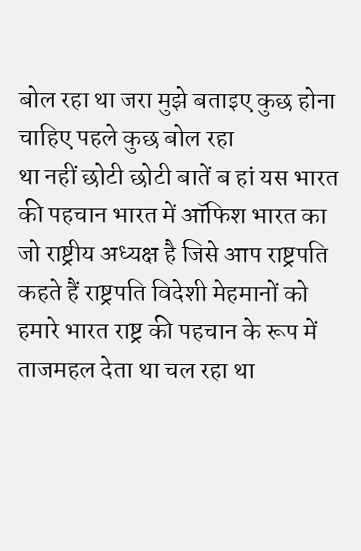बोल रहा था जरा मुझे बताइए कुछ होना चाहिए पहले कुछ बोल रहा
था नहीं छोटी छोटी बातें ब हां यस भारत की पहचान भारत में ऑफिश भारत का जो राष्ट्रीय अध्यक्ष है जिसे आप राष्ट्रपति कहते हैं राष्ट्रपति विदेशी मेहमानों को हमारे भारत राष्ट्र की पहचान के रूप में ताजमहल देता था चल रहा था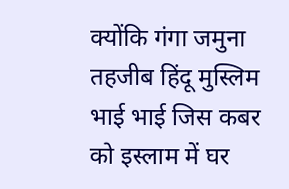क्योंकि गंगा जमुना तहजीब हिंदू मुस्लिम भाई भाई जिस कबर को इस्लाम में घर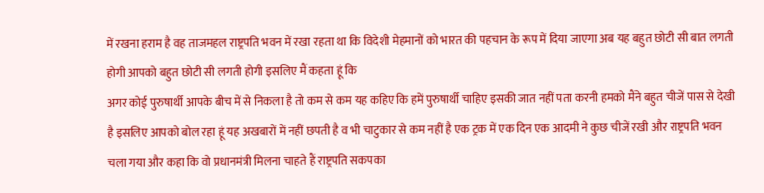में रखना हराम है वह ताजमहल राष्ट्रपति भवन में रखा रहता था कि विदेशी मेहमानों को भारत की पहचान के रूप में दिया जाएगा अब यह बहुत छोटी सी बात लगती होगी आपको बहुत छोटी सी लगती होगी इसलिए मैं कहता हूं कि
अगर कोई पुरुषार्थी आपके बीच में से निकला है तो कम से कम यह कहिए कि हमें पुरुषार्थी चाहिए इसकी जात नहीं पता करनी हमको मैंने बहुत चीजें पास से देखी है इसलिए आपको बोल रहा हूं यह अखबारों में नहीं छपती है व भी चाटुकार से कम नहीं है एक ट्रक में एक दिन एक आदमी ने कुछ चीजें रखी और राष्ट्रपति भवन चला गया और कहा कि वो प्रधानमंत्री मिलना चाहते हैं राष्ट्रपति सकपका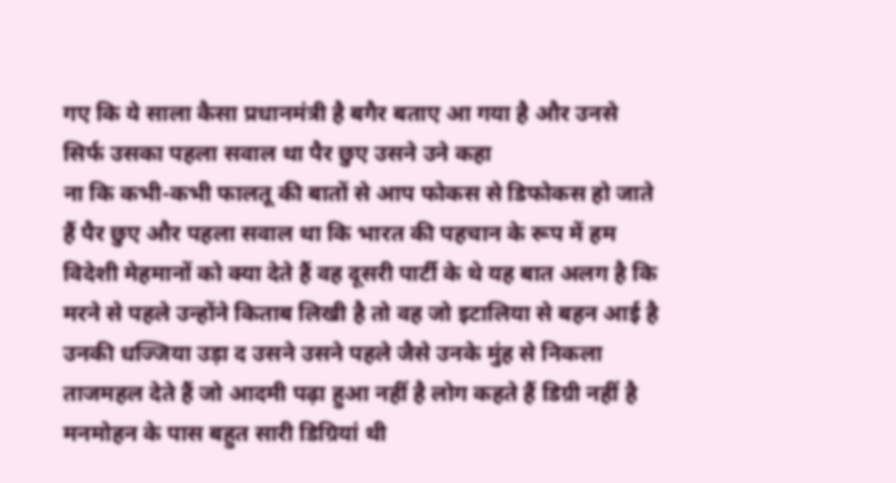गए कि ये साला कैसा प्रधानमंत्री है बगैर बताए आ गया है और उनसे सिर्फ उसका पहला सवाल था पैर छुए उसने उने कहा
ना कि कभी-कभी फालतू की बातों से आप फोकस से डिफोकस हो जाते हैं पैर छुए और पहला सवाल था कि भारत की पहचान के रूप में हम विदेशी मेहमानों को क्या देते हैं वह दूसरी पार्टी के थे यह बात अलग है कि मरने से पहले उन्होंने किताब लिखी है तो वह जो इटालिया से बहन आई है उनकी धज्जिया उड़ा द उसने उसने पहले जैसे उनके मुंह से निकला ताजमहल देते हैं जो आदमी पढ़ा हुआ नहीं है लोग कहते हैं डिग्री नहीं है मनमोहन के पास बहुत सारी डिग्रियां थी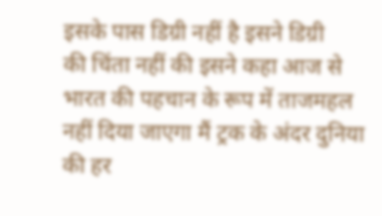इसके पास डिग्री नहीं है इसने डिग्री
की चिंता नहीं की इसने कहा आज से भारत की पहचान के रूप में ताजमहल नहीं दिया जाएगा मैं ट्रक के अंदर दुनिया की हर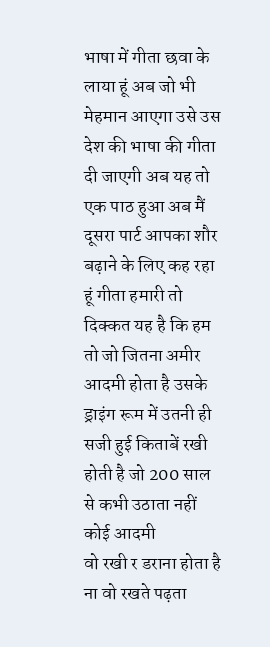भाषा में गीता छवा के लाया हूं अब जो भी मेहमान आएगा उसे उस देश की भाषा की गीता दी जाएगी अब यह तो एक पाठ हुआ अब मैं दूसरा पार्ट आपका शौर बढ़ाने के लिए कह रहा हूं गीता हमारी तो दिक्कत यह है कि हम तो जो जितना अमीर आदमी होता है उसके ड्राइंग रूम में उतनी ही सजी हुई किताबें रखी होती है जो 200 साल से कभी उठाता नहीं कोई आदमी
वो रखी र डराना होता है ना वो रखते पढ़ता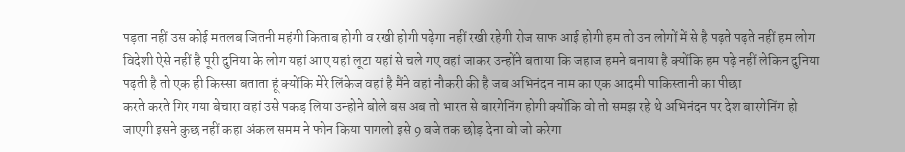पड़ता नहीं उस कोई मतलब जितनी महंगी किताब होगी व रखी होगी पढ़ेगा नहीं रखी रहेगी रोज साफ आई होगी हम तो उन लोगों में से है पढ़ते पढ़ते नहीं हम लोग विदेशी ऐसे नहीं है पूरी दुनिया के लोग यहां आए यहां लूटा यहां से चले गए वहां जाकर उन्होंने बताया कि जहाज हमने बनाया है क्योंकि हम पढ़े नहीं लेकिन दुनिया पढ़ती है तो एक ही किस्सा बताता हूं क्योंकि मेरे लिंकेज वहां है मैंने वहां नौकरी की है जब अभिनंदन नाम का एक आदमी पाकिस्तानी का पीछा
करते करते गिर गया बेचारा वहां उसे पकड़ लिया उन्होने बोले बस अब तो भारत से बारगेनिंग होगी क्योंकि वो तो समझ रहे थे अभिनंदन पर देश बारगेनिंग हो जाएगी इसने कुछ नहीं कहा अंकल समम ने फोन किया पागलो इसे 9 बजे तक छोड़ देना वो जो करेगा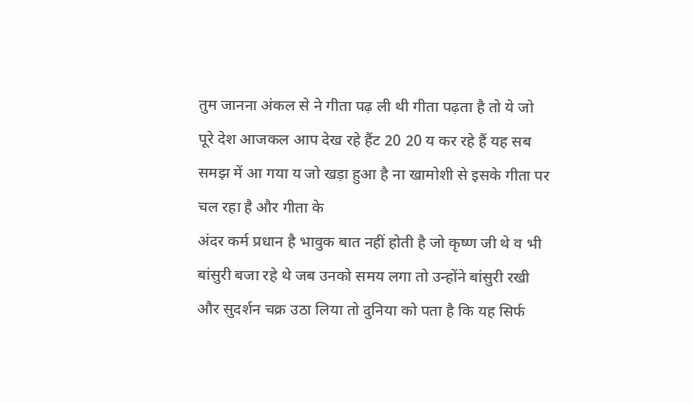तुम जानना अंकल से ने गीता पढ़ ली थी गीता पढ़ता है तो ये जो पूरे देश आजकल आप देख रहे हैंट 20 20 य कर रहे हैं यह सब समझ में आ गया य जो खड़ा हुआ है ना खामोशी से इसके गीता पर चल रहा है और गीता के
अंदर कर्म प्रधान है भावुक बात नहीं होती है जो कृष्ण जी थे व भी बांसुरी बजा रहे थे जब उनको समय लगा तो उन्होंने बांसुरी रखी और सुदर्शन चक्र उठा लिया तो दुनिया को पता है कि यह सिर्फ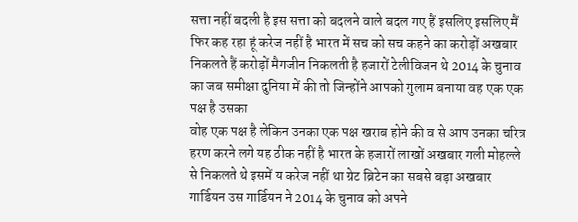सत्ता नहीं बदली है इस सत्ता को बदलने वाले बदल गए हैं इसलिए इसलिए मैं फिर कह रहा हूं करेज नहीं है भारत में सच को सच कहने का करोड़ों अखबार निकलते हैं करोड़ों मैगजीन निकलती है हजारों टेलीविजन थे 2014 के चुनाव का जब समीक्षा दुनिया में की तो जिन्होंने आपको गुलाम बनाया वह एक एक पक्ष है उसका
वोह एक पक्ष है लेकिन उनका एक पक्ष खराब होने की व से आप उनका चरित्र हरण करने लगे यह ठीक नहीं है भारत के हजारों लाखों अखबार गली मोहल्ले से निकलते थे इसमें य करेज नहीं था ग्रेट ब्रिटेन का सबसे बड़ा अखबार गार्डियन उस गार्डियन ने 2014 के चुनाव को अपने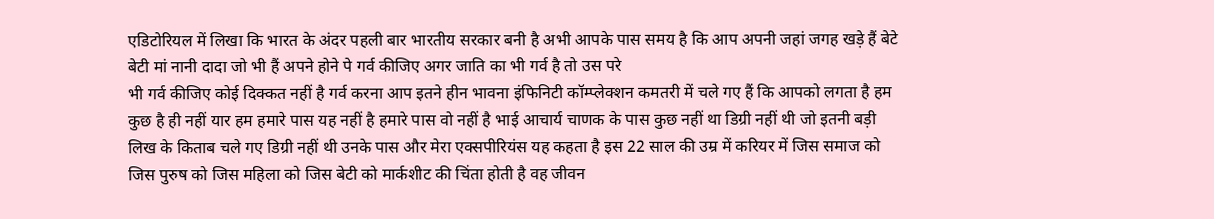एडिटोरियल में लिखा कि भारत के अंदर पहली बार भारतीय सरकार बनी है अभी आपके पास समय है कि आप अपनी जहां जगह खड़े हैं बेटे बेटी मां नानी दादा जो भी हैं अपने होने पे गर्व कीजिए अगर जाति का भी गर्व है तो उस परे
भी गर्व कीजिए कोई दिक्कत नहीं है गर्व करना आप इतने हीन भावना इंफिनिटी कॉम्प्लेक्शन कमतरी में चले गए हैं कि आपको लगता है हम कुछ है ही नहीं यार हम हमारे पास यह नहीं है हमारे पास वो नहीं है भाई आचार्य चाणक के पास कुछ नहीं था डिग्री नहीं थी जो इतनी बड़ी लिख के किताब चले गए डिग्री नहीं थी उनके पास और मेरा एक्सपीरियंस यह कहता है इस 22 साल की उम्र में करियर में जिस समाज को जिस पुरुष को जिस महिला को जिस बेटी को मार्कशीट की चिंता होती है वह जीवन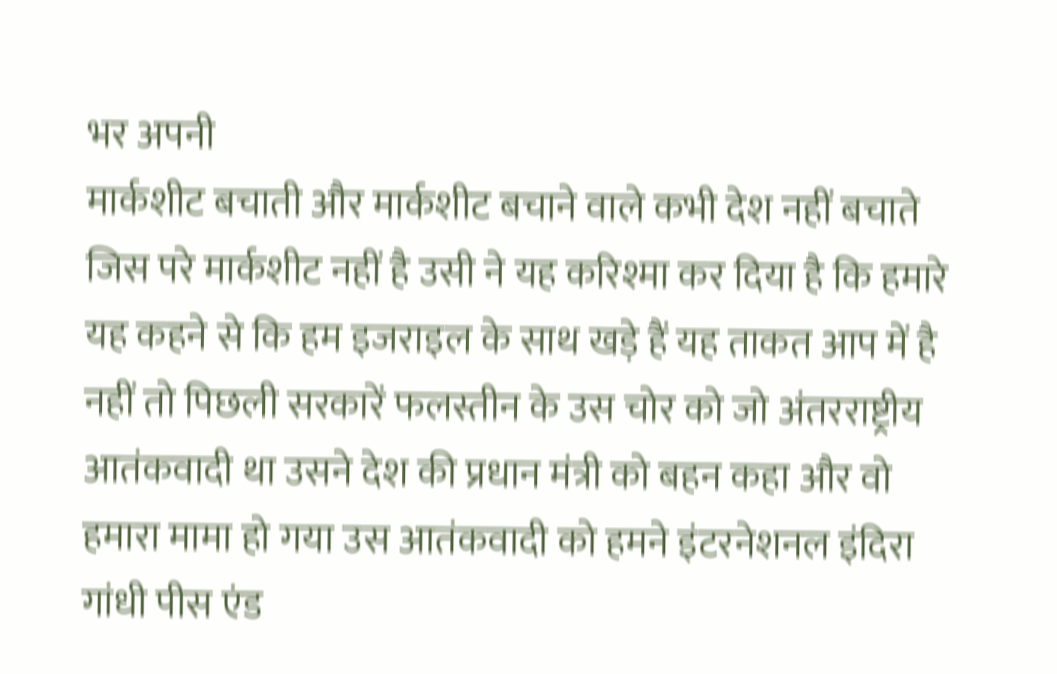भर अपनी
मार्कशीट बचाती और मार्कशीट बचाने वाले कभी देश नहीं बचाते जिस परे मार्कशीट नहीं है उसी ने यह करिश्मा कर दिया है कि हमारे यह कहने से कि हम इजराइल के साथ खड़े हैं यह ताकत आप में है नहीं तो पिछली सरकारें फलस्तीन के उस चोर को जो अंतरराष्ट्रीय आतंकवादी था उसने देश की प्रधान मंत्री को बहन कहा और वो हमारा मामा हो गया उस आतंकवादी को हमने इंटरनेशनल इंदिरा गांधी पीस एंड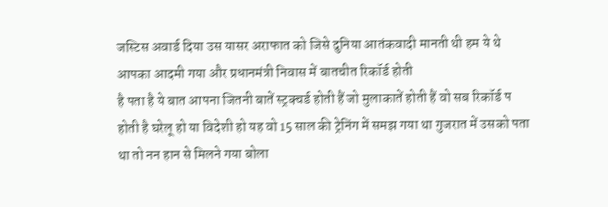जस्टिस अवार्ड दिया उस यासर अराफात को जिसे दुनिया आतंकवादी मानती थी हम ये थे आपका आदमी गया और प्रधानमंत्री निवास में बातचीत रिकॉर्ड होती
है पता है ये बात आपना जितनी बातें स्ट्रक्चर्ड होती हैं जो मुलाकातें होती हैं वो सब रिकॉर्ड प होती है घरेलू हो या विदेशी हो यह वो 15 साल की ट्रेनिंग में समझ गया था गुजरात में उसको पता था तो नन हान से मिलने गया बोला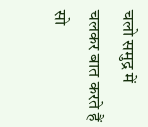चलो समुद्र में चलकर बात करते हैं सो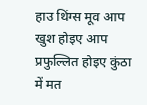हाउ थिंग्स मूव आप खुश होइए आप प्रफुल्लित होइए कुंठा में मत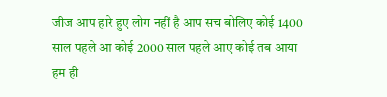जीज आप हारे हुए लोग नहीं है आप सच बोलिए कोई 1400 साल पहले आ कोई 2000 साल पहले आए कोई तब आया हम ही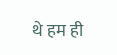थे हम ही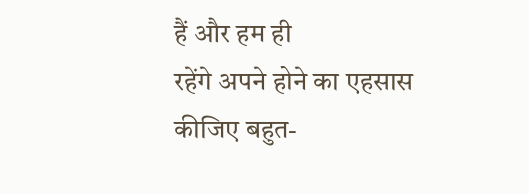हैं और हम ही
रहेंगे अपने होने का एहसास कीजिए बहुत-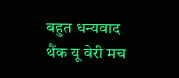बहुत धन्यवाद थैंक यू वेरी मच